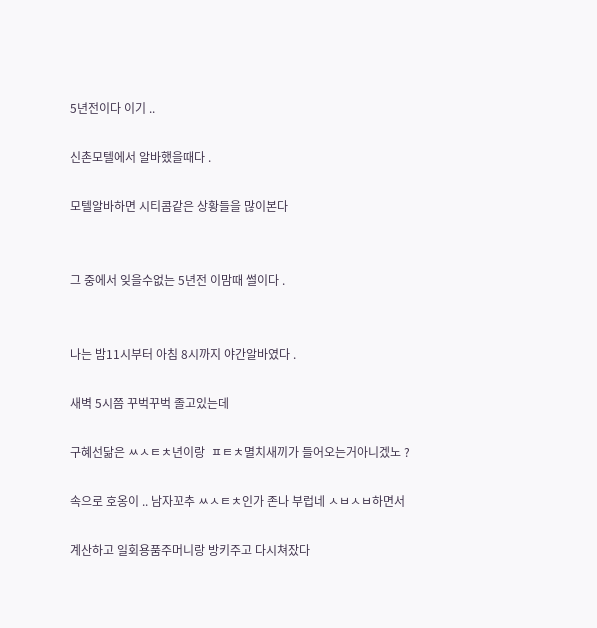5년전이다 이기 ..

신촌모텔에서 알바했을때다 .

모텔알바하면 시티콤같은 상황들을 많이본다


그 중에서 잊을수없는 5년전 이맘때 썰이다 .


나는 밤11시부터 아침 8시까지 야간알바였다 .

새벽 5시쯤 꾸벅꾸벅 졸고있는데

구혜선닮은 ㅆㅅㅌㅊ년이랑  ㅍㅌㅊ멸치새끼가 들어오는거아니겠노 ?

속으로 호옹이 .. 남자꼬추 ㅆㅅㅌㅊ인가 존나 부럽네 ㅅㅂㅅㅂ하면서

계산하고 일회용품주머니랑 방키주고 다시쳐잤다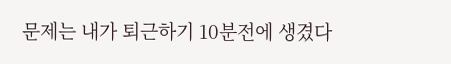문제는 내가 퇴근하기 10분전에 생겼다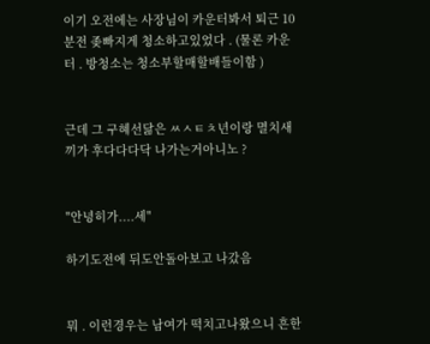이기 오전에는 사장님이 카운터봐서 퇴근 10분전 좆빠지게 청소하고있었다 . (물론 카운터 . 방청소는 청소부할매할배들이함 )


근데 그 구혜선닮은 ㅆㅅㅌㅊ년이랑 멸치새끼가 후다다다닥 나가는거아니노 ?


"안녕히가....세"

하기도전에 뒤도안돌아보고 나갔음


뭐 . 이런경우는 남여가 떡치고나왔으니 흔한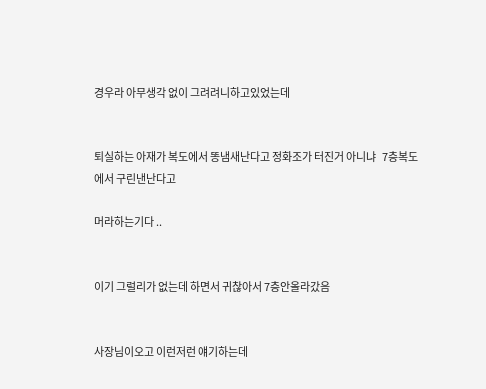경우라 아무생각 없이 그려려니하고있었는데


퇴실하는 아재가 복도에서 똥냄새난다고 정화조가 터진거 아니냐   7층복도에서 구린낸난다고

머라하는기다 ..


이기 그럴리가 없는데 하면서 귀찮아서 7층안올라갔음


사장님이오고 이런저런 얘기하는데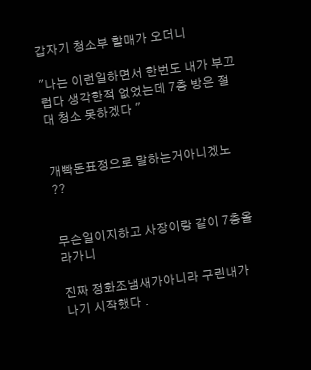갑자기 청소부 할매가 오더니

"나는 이런일하면서 한번도 내가 부끄럽다 생각한적 없었는데 7층 방은 절대 청소 못하겠다 "


개빡돈표정으로 말하는거아니겠노 ??


무슨일이지하고 사장이랑 같이 7층올라가니

진짜 정화조냄새가아니라 구린내가 나기 시작했다 .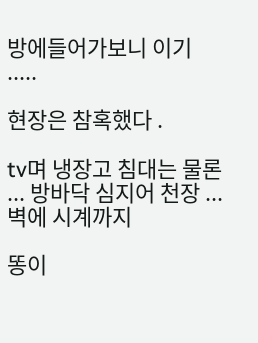방에들어가보니 이기 .....

현장은 참혹했다 .

tv며 냉장고 침대는 물론 ... 방바닥 심지어 천장 ... 벽에 시계까지

똥이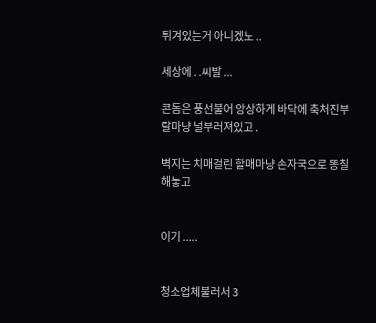튀겨있는거 아니겠노 ..

세상에 . .씨발 ...

콘돔은 풍선불어 앙상하게 바닥에 축처진부랄마냥 널부러져있고 .

벽지는 치매걸린 할매마냥 손자국으로 똥칠해놓고


이기 .....


청소업체불러서 3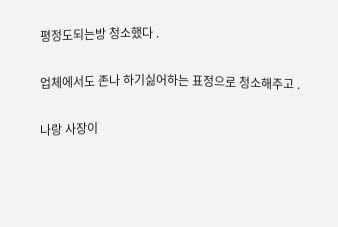평정도되는방 청소했다 .

업체에서도 존나 하기싫어하는 표정으로 청소해주고 .

나랑 사장이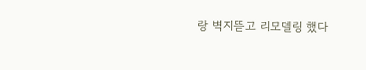랑 벽지뜯고 리모델링 했다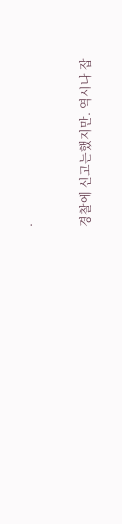.


경찰에 신고는했지만. 역시나 잡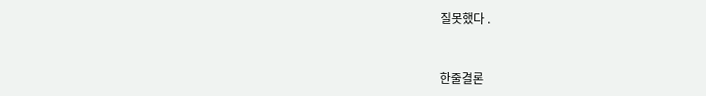질못했다 .


한줄결론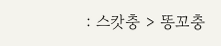: 스캇충 > 똥꼬충